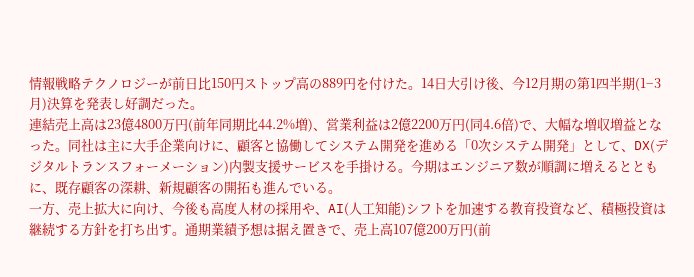情報戦略テクノロジーが前日比150円ストップ高の889円を付けた。14日大引け後、今12月期の第1四半期(1−3月)決算を発表し好調だった。
連結売上高は23億4800万円(前年同期比44.2%増)、営業利益は2億2200万円(同4.6倍)で、大幅な増収増益となった。同社は主に大手企業向けに、顧客と協働してシステム開発を進める「0次システム開発」として、DX(デジタルトランスフォーメーション)内製支援サービスを手掛ける。今期はエンジニア数が順調に増えるとともに、既存顧客の深耕、新規顧客の開拓も進んでいる。
一方、売上拡大に向け、今後も高度人材の採用や、AI(人工知能)シフトを加速する教育投資など、積極投資は継続する方針を打ち出す。通期業績予想は据え置きで、売上高107億200万円(前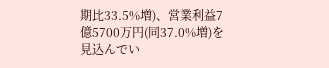期比33.5%増)、営業利益7億5700万円(同37.0%増)を見込んでい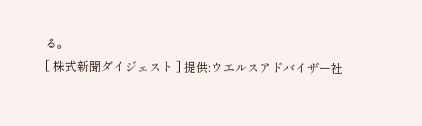る。
[ 株式新聞ダイジェスト ] 提供:ウエルスアドバイザー社